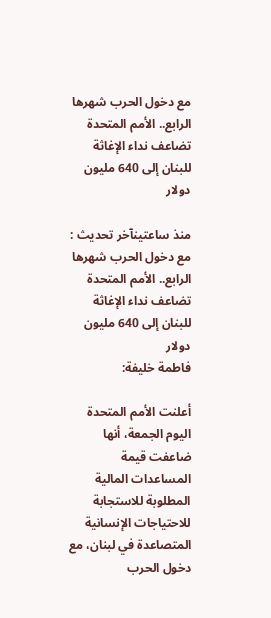مع دخول الحرب شهرها الرابع.. الأمم المتحدة تضاعف نداء الإغاثة للبنان إلى 640 مليون دولار

منذ ساعتينآخر تحديث :
مع دخول الحرب شهرها الرابع.. الأمم المتحدة تضاعف نداء الإغاثة للبنان إلى 640 مليون دولار
فاطمة خليفة:

أعلنت الأمم المتحدة اليوم الجمعة، أنها ضاعفت قيمة المساعدات المالية المطلوبة للاستجابة للاحتياجات الإنسانية المتصاعدة في لبنان، مع دخول الحرب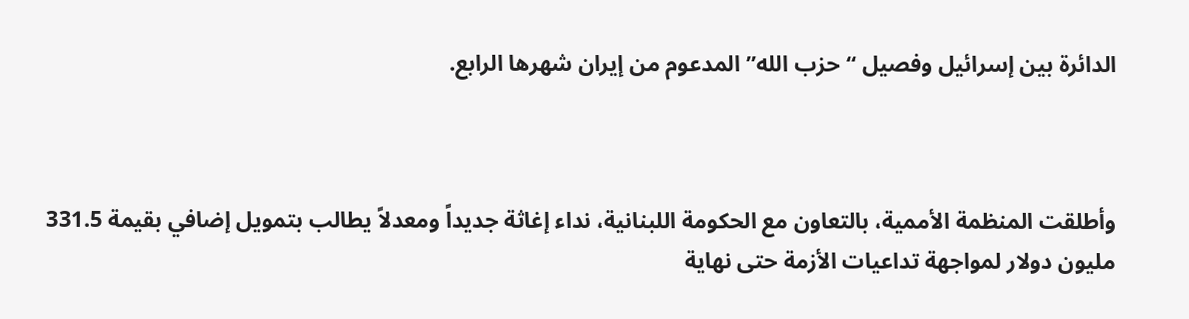الدائرة بين إسرائيل وفصيل “حزب الله” المدعوم من إيران شهرها الرابع.



وأطلقت المنظمة الأممية، بالتعاون مع الحكومة اللبنانية، نداء إغاثة جديداً ومعدلاً يطالب بتمويل إضافي بقيمة 331.5 مليون دولار لمواجهة تداعيات الأزمة حتى نهاية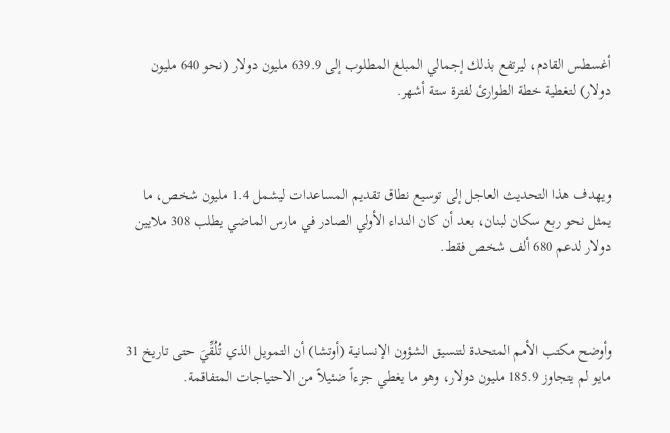أغسطس القادم، ليرتفع بذلك إجمالي المبلغ المطلوب إلى 639.9 مليون دولار (نحو 640 مليون دولار) لتغطية خطة الطوارئ لفترة ستة أشهر.



ويهدف هذا التحديث العاجل إلى توسيع نطاق تقديم المساعدات ليشمل 1.4 مليون شخص، ما يمثل نحو ربع سكان لبنان، بعد أن كان النداء الأولي الصادر في مارس الماضي يطلب 308 ملايين دولار لدعم 680 ألف شخص فقط.



وأوضح مكتب الأمم المتحدة لتنسيق الشؤون الإنسانية (أوتشا) أن التمويل الذي تُلُقِّيَ حتى تاريخ 31 مايو لم يتجاوز 185.9 مليون دولار، وهو ما يغطي جزءاً ضئيلاً من الاحتياجات المتفاقمة.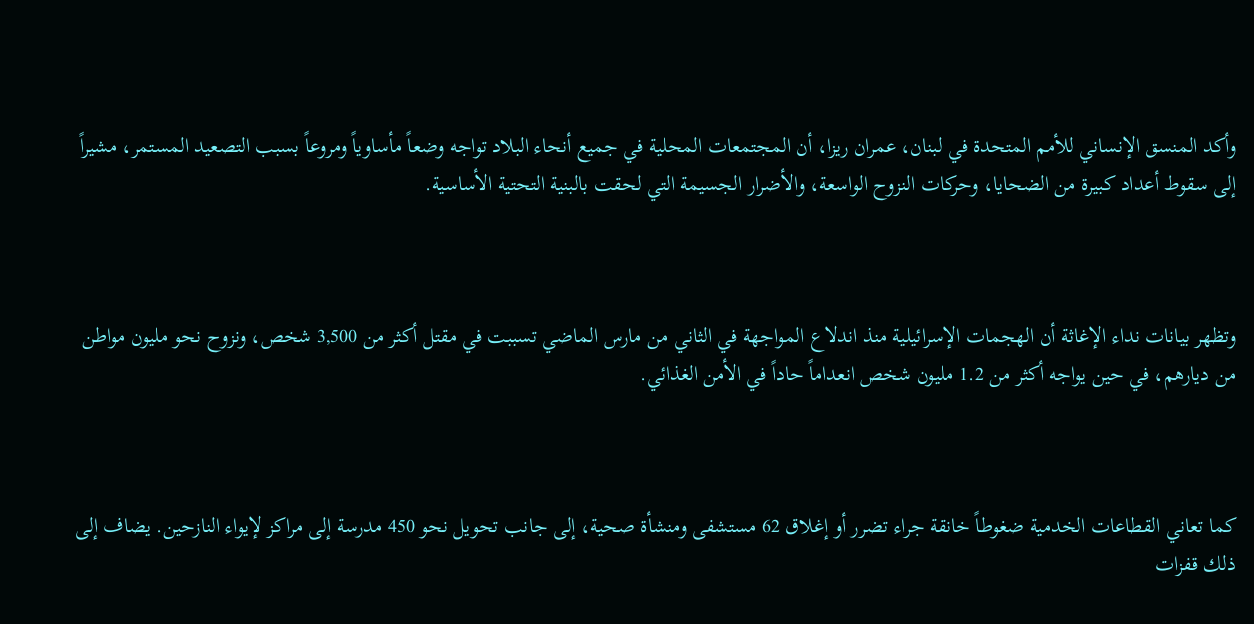وأكد المنسق الإنساني للأمم المتحدة في لبنان، عمران ريزا، أن المجتمعات المحلية في جميع أنحاء البلاد تواجه وضعاً مأساوياً ومروعاً بسبب التصعيد المستمر، مشيراً إلى سقوط أعداد كبيرة من الضحايا، وحركات النزوح الواسعة، والأضرار الجسيمة التي لحقت بالبنية التحتية الأساسية.



وتظهر بيانات نداء الإغاثة أن الهجمات الإسرائيلية منذ اندلاع المواجهة في الثاني من مارس الماضي تسببت في مقتل أكثر من 3,500 شخص، ونزوح نحو مليون مواطن من ديارهم، في حين يواجه أكثر من 1.2 مليون شخص انعداماً حاداً في الأمن الغذائي.



كما تعاني القطاعات الخدمية ضغوطاً خانقة جراء تضرر أو إغلاق 62 مستشفى ومنشأة صحية، إلى جانب تحويل نحو 450 مدرسة إلى مراكز لإيواء النازحين. يضاف إلى ذلك قفزات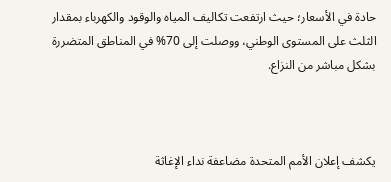حادة في الأسعار؛ حيث ارتفعت تكاليف المياه والوقود والكهرباء بمقدار الثلث على المستوى الوطني، ووصلت إلى 70% في المناطق المتضررة بشكل مباشر من النزاع.



يكشف إعلان الأمم المتحدة مضاعفة نداء الإغاثة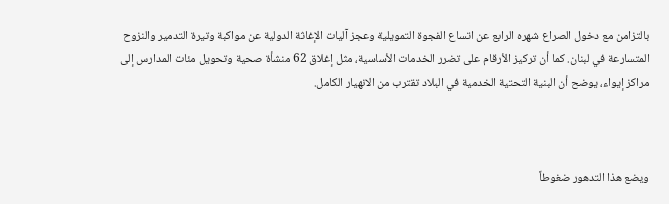بالتزامن مع دخول الصراع شهره الرابع عن اتساع الفجوة التمويلية وعجز آليات الإغاثة الدولية عن مواكبة وتيرة التدمير والنزوح المتسارعة في لبنان. كما أن تركيز الأرقام على تضرر الخدمات الأساسية، مثل إغلاق 62 منشأة صحية وتحويل مئات المدارس إلى مراكز إيواء، يوضح أن البنية التحتية الخدمية في البلاد تقترب من الانهيار الكامل.



ويضع هذا التدهور ضغوطاً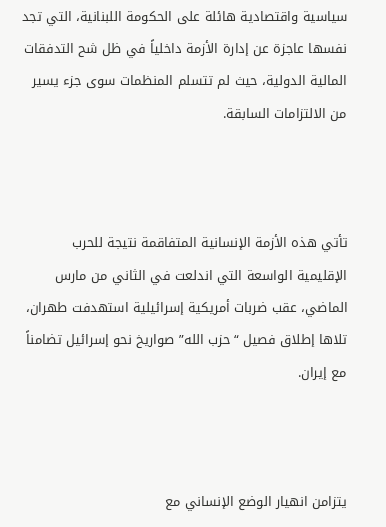سياسية واقتصادية هائلة على الحكومة اللبنانية، التي تجد نفسها عاجزة عن إدارة الأزمة داخلياً في ظل شح التدفقات المالية الدولية، حيث لم تتسلم المنظمات سوى جزء يسير من الالتزامات السابقة.



تأتي هذه الأزمة الإنسانية المتفاقمة نتيجة للحرب الإقليمية الواسعة التي اندلعت في الثاني من مارس الماضي، عقب ضربات أمريكية إسرائيلية استهدفت طهران، تلاها إطلاق فصيل “حزب الله” صواريخ نحو إسرائيل تضامناً مع إيران.



يتزامن انهيار الوضع الإنساني مع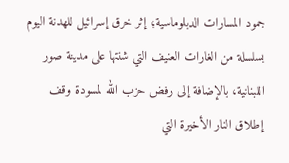جمود المسارات الدبلوماسية؛ إثر خرق إسرائيل للهدنة اليوم بسلسلة من الغارات العنيف التي شنتها على مدينة صور اللبنانية، بالإضافة إلى رفض حزب الله لمسودة وقف إطلاق النار الأخيرة التي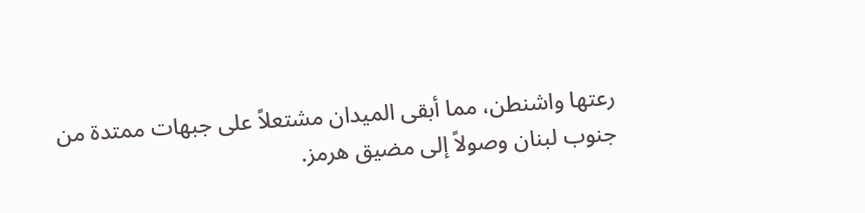رعتها واشنطن، مما أبقى الميدان مشتعلاً على جبهات ممتدة من جنوب لبنان وصولاً إلى مضيق هرمز.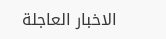الاخبار العاجلة